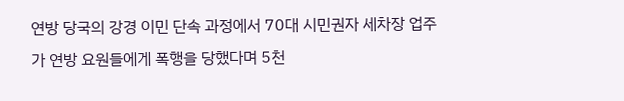연방 당국의 강경 이민 단속 과정에서 70대 시민권자 세차장 업주가 연방 요원들에게 폭행을 당했다며 5천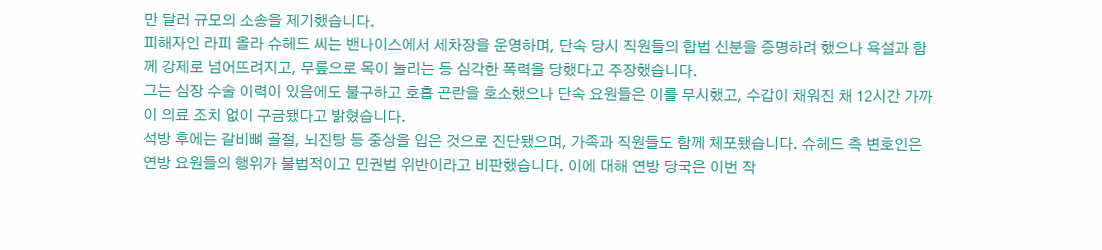만 달러 규모의 소송을 제기했습니다.
피해자인 라피 올라 슈헤드 씨는 밴나이스에서 세차장을 운영하며, 단속 당시 직원들의 합법 신분을 증명하려 했으나 욕설과 함께 강제로 넘어뜨려지고, 무릎으로 목이 눌리는 등 심각한 폭력을 당했다고 주장했습니다.
그는 심장 수술 이력이 있음에도 불구하고 호흡 곤란을 호소했으나 단속 요원들은 이를 무시했고, 수갑이 채워진 채 12시간 가까이 의료 조치 없이 구금됐다고 밝혔습니다.
석방 후에는 갈비뼈 골절, 뇌진탕 등 중상을 입은 것으로 진단됐으며, 가족과 직원들도 함께 체포됐습니다. 슈헤드 측 변호인은 연방 요원들의 행위가 불법적이고 민권법 위반이라고 비판했습니다. 이에 대해 연방 당국은 이번 작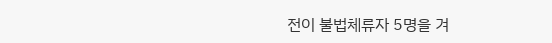전이 불법체류자 5명을 겨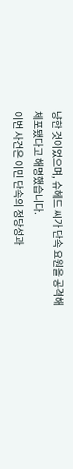냥한 것이었으며, 슈헤드 씨가 단속 요원을 공격해 체포됐다고 해명했습니다.
이번 사건은 이민 단속의 정당성과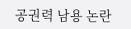공권력 남용 논란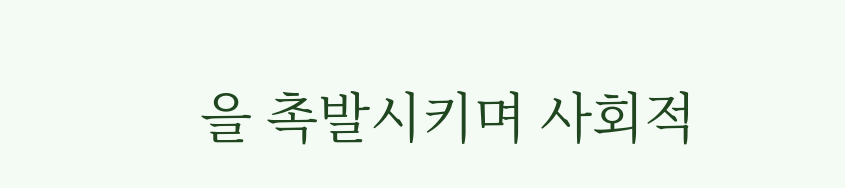을 촉발시키며 사회적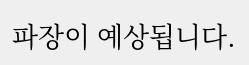파장이 예상됩니다.